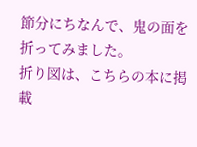節分にちなんで、鬼の面を折ってみました。
折り図は、こちらの本に掲載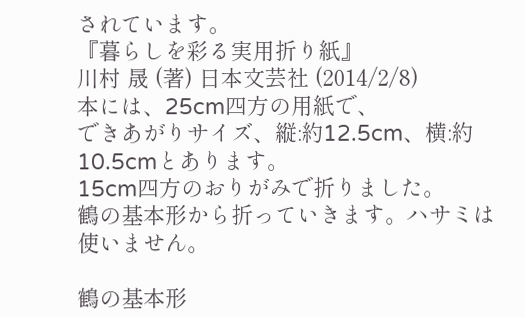されています。
『暮らしを彩る実用折り紙』
川村 晟 (著) 日本文芸社 (2014/2/8)
本には、25cm四方の用紙で、
できあがりサイズ、縦:約12.5cm、横:約10.5cmとあります。
15cm四方のおりがみで折りました。
鶴の基本形から折っていきます。ハサミは使いません。

鶴の基本形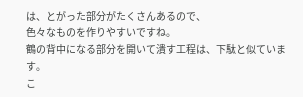は、とがった部分がたくさんあるので、
色々なものを作りやすいですね。
鶴の背中になる部分を開いて潰す工程は、下駄と似ています。
こ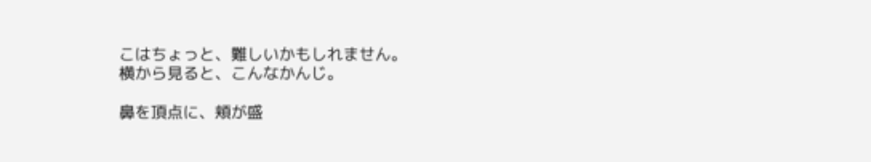こはちょっと、難しいかもしれません。
横から見ると、こんなかんじ。

鼻を頂点に、頬が盛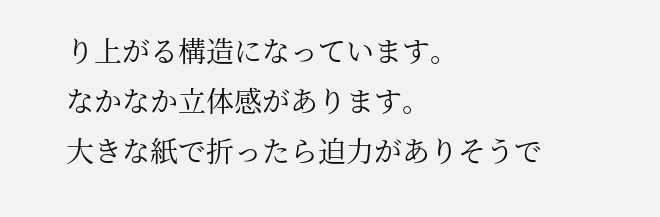り上がる構造になっています。
なかなか立体感があります。
大きな紙で折ったら迫力がありそうで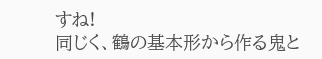すね!
同じく、鶴の基本形から作る鬼と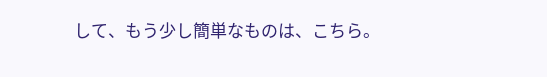して、もう少し簡単なものは、こちら。